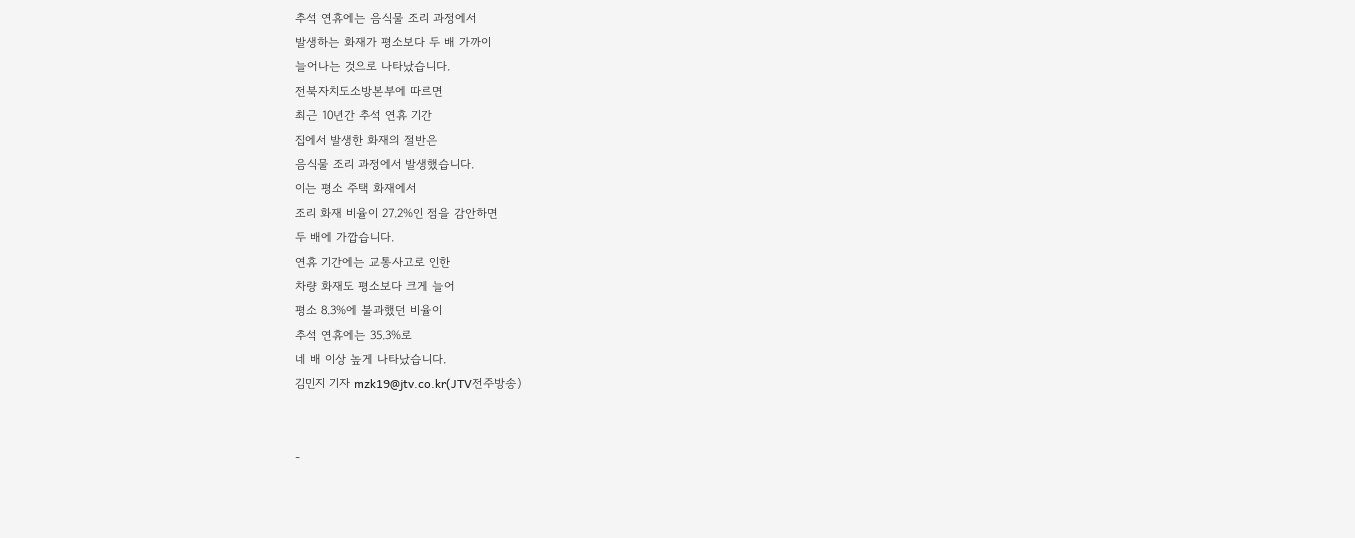추석 연휴에는 음식물 조리 과정에서
발생하는 화재가 평소보다 두 배 가까이
늘어나는 것으로 나타났습니다.
전북자치도소방본부에 따르면
최근 10년간 추석 연휴 기간
집에서 발생한 화재의 절반은
음식물 조리 과정에서 발생했습니다.
이는 평소 주택 화재에서
조리 화재 비율이 27.2%인 점을 감안하면
두 배에 가깝습니다.
연휴 기간에는 교통사고로 인한
차량 화재도 평소보다 크게 늘어
평소 8.3%에 불과했던 비율이
추석 연휴에는 35.3%로
네 배 이상 높게 나타났습니다.
김민지 기자 mzk19@jtv.co.kr(JTV전주방송)


-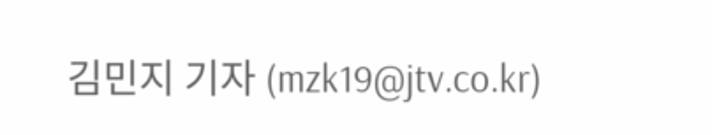김민지 기자 (mzk19@jtv.co.kr)